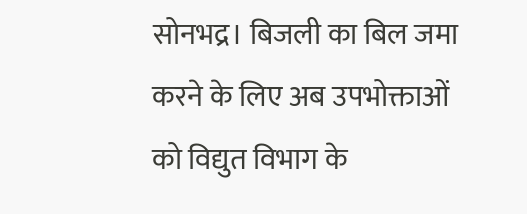सोनभद्र। बिजली का बिल जमा करने के लिए अब उपभोक्ताओं को विद्युत विभाग के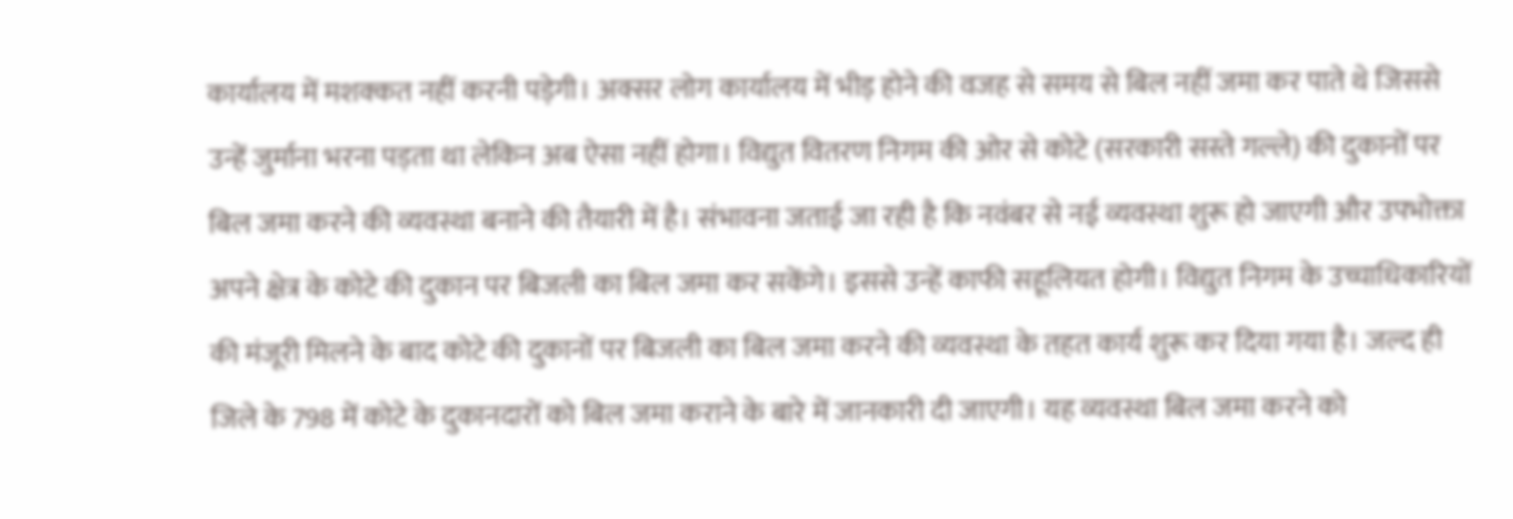कार्यालय में मशक्कत नहीं करनी पड़ेगी। अक्सर लोग कार्यालय में भीड़ होने की वजह से समय से बिल नहीं जमा कर पाते थे जिससे उन्हें जुर्माना भरना पड़ता था लेकिन अब ऐसा नहीं होगा। विद्युत वितरण निगम की ओर से कोटे (सरकारी सस्ते गल्ले) की दुकानों पर बिल जमा करने की व्यवस्था बनाने की तैयारी में है। संभावना जताई जा रही है कि नवंबर से नई व्यवस्था शुरू हो जाएगी और उपभोक्ता अपने क्षेत्र के कोटे की दुकान पर बिजली का बिल जमा कर सकेंगे। इससे उन्हें काफी सहूलियत होगी। विद्युत निगम के उच्चाधिकारियों की मंजूरी मिलने के बाद कोटे की दुकानों पर बिजली का बिल जमा करने की व्यवस्था के तहत कार्य शुरू कर दिया गया है। जल्द ही जिले के 798 में कोटे के दुकानदारों को बिल जमा कराने के बारे में जानकारी दी जाएगी। यह व्यवस्था बिल जमा करने को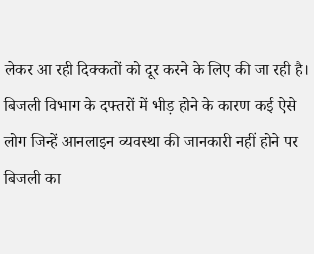लेकर आ रही दिक्कतों को दूर करने के लिए की जा रही है। बिजली विभाग के दफ्तरों में भीड़ होने के कारण कई ऐसे लोग जिन्हें आनलाइन व्यवस्था की जानकारी नहीं होने पर बिजली का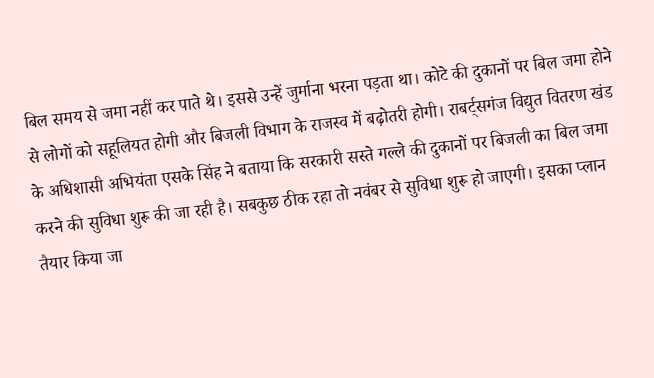बिल समय से जमा नहीं कर पाते थे। इससे उन्हें जुर्माना भरना पड़ता था। कोटे की दुकानों पर बिल जमा होने से लोगों को सहूलियत होगी और बिजली विभाग के राजस्व में बढ़ोतरी होगी। राबर्ट्सगंज विद्युत वितरण खंड के अधिशासी अभियंता एसके सिंह ने बताया कि सरकारी सस्ते गल्ले की दुकानों पर बिजली का बिल जमा करने की सुविधा शुरू की जा रही है। सबकुछ ठीक रहा तो नवंबर से सुविधा शुरू हो जाएगी। इसका प्लान तैयार किया जा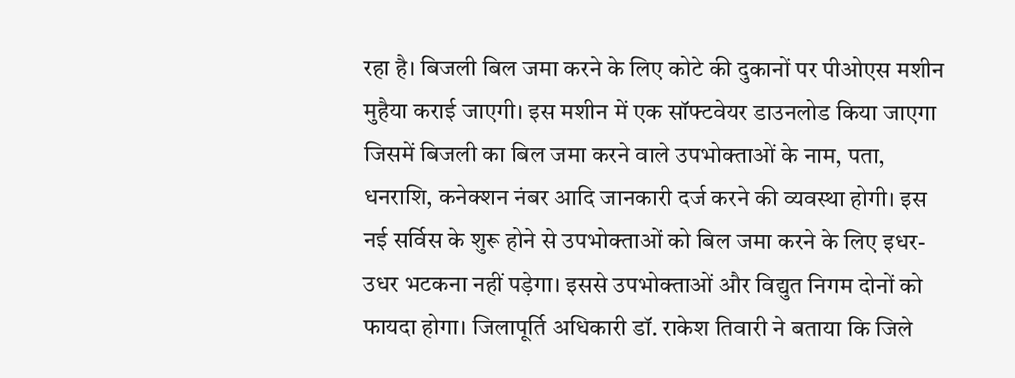रहा है। बिजली बिल जमा करने के लिए कोटे की दुकानों पर पीओएस मशीन मुहैया कराई जाएगी। इस मशीन में एक सॉफ्टवेयर डाउनलोड किया जाएगा जिसमें बिजली का बिल जमा करने वाले उपभोक्ताओं के नाम, पता, धनराशि, कनेक्शन नंबर आदि जानकारी दर्ज करने की व्यवस्था होगी। इस नई सर्विस के शुरू होने से उपभोक्ताओं को बिल जमा करने के लिए इधर-उधर भटकना नहीं पड़ेगा। इससे उपभोक्ताओं और विद्युत निगम दोनों को फायदा होगा। जिलापूर्ति अधिकारी डॉ. राकेश तिवारी ने बताया कि जिले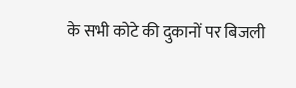के सभी कोटे की दुकानों पर बिजली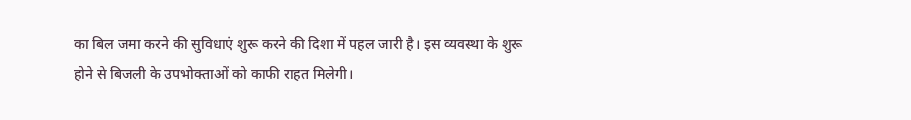का बिल जमा करने की सुविधाएं शुरू करने की दिशा में पहल जारी है। इस व्यवस्था के शुरू होने से बिजली के उपभोक्ताओं को काफी राहत मिलेगी।